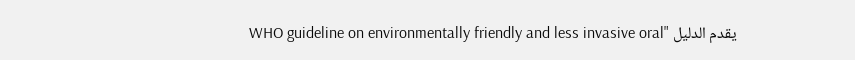يقدم الدليل "WHO guideline on environmentally friendly and less invasive oral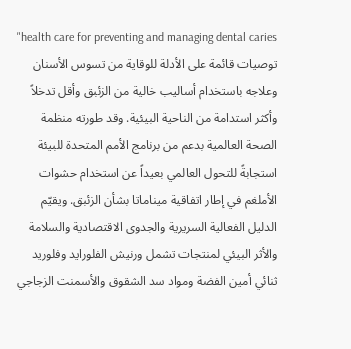health care for preventing and managing dental caries" توصيات قائمة على الأدلة للوقاية من تسوس الأسنان وعلاجه باستخدام أساليب خالية من الزئبق وأقل تدخلاً وأكثر استدامة من الناحية البيئية. وقد طورته منظمة الصحة العالمية بدعم من برنامج الأمم المتحدة للبيئة استجابةً للتحول العالمي بعيداً عن استخدام حشوات الأملغم في إطار اتفاقية ميناماتا بشأن الزئبق. ويقيّم الدليل الفعالية السريرية والجدوى الاقتصادية والسلامة والأثر البيئي لمنتجات تشمل ورنيش الفلورايد وفلوريد ثنائي أمين الفضة ومواد سد الشقوق والأسمنت الزجاجي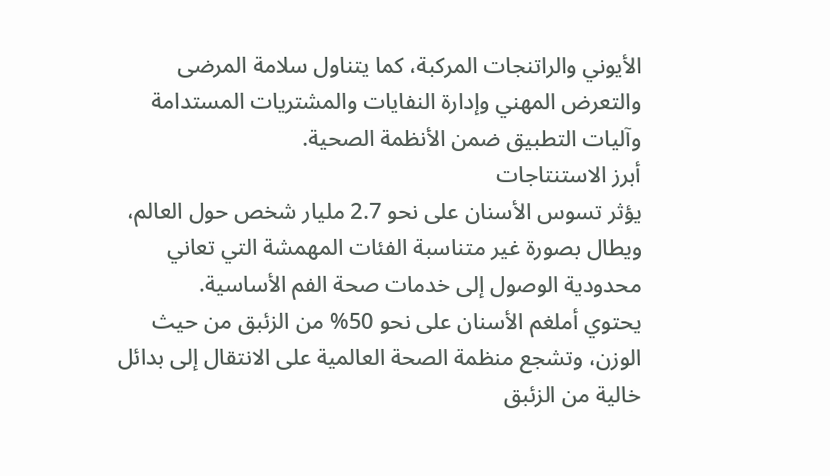الأيوني والراتنجات المركبة، كما يتناول سلامة المرضى والتعرض المهني وإدارة النفايات والمشتريات المستدامة وآليات التطبيق ضمن الأنظمة الصحية.
أبرز الاستنتاجات
يؤثر تسوس الأسنان على نحو 2.7 مليار شخص حول العالم، ويطال بصورة غير متناسبة الفئات المهمشة التي تعاني محدودية الوصول إلى خدمات صحة الفم الأساسية.
يحتوي أملغم الأسنان على نحو 50% من الزئبق من حيث الوزن، وتشجع منظمة الصحة العالمية على الانتقال إلى بدائل خالية من الزئبق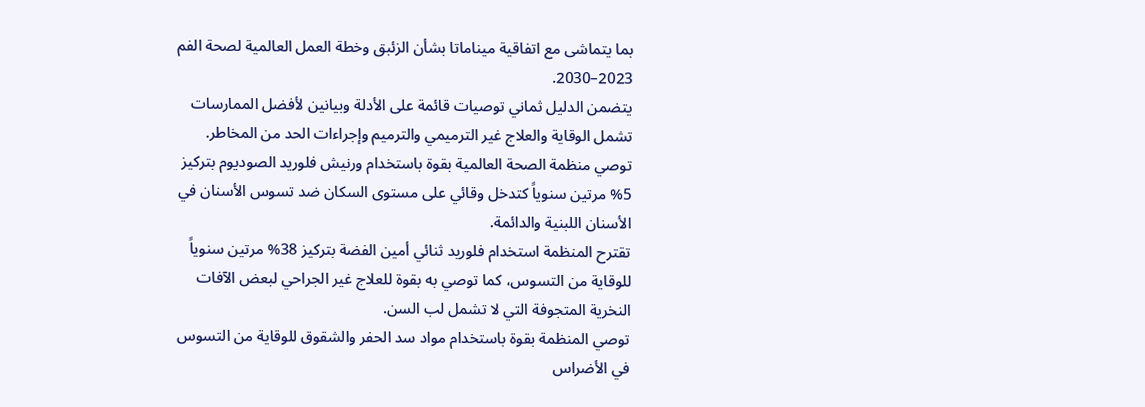بما يتماشى مع اتفاقية ميناماتا بشأن الزئبق وخطة العمل العالمية لصحة الفم 2023–2030.
يتضمن الدليل ثماني توصيات قائمة على الأدلة وبيانين لأفضل الممارسات تشمل الوقاية والعلاج غير الترميمي والترميم وإجراءات الحد من المخاطر.
توصي منظمة الصحة العالمية بقوة باستخدام ورنيش فلوريد الصوديوم بتركيز 5% مرتين سنوياً كتدخل وقائي على مستوى السكان ضد تسوس الأسنان في الأسنان اللبنية والدائمة.
تقترح المنظمة استخدام فلوريد ثنائي أمين الفضة بتركيز 38% مرتين سنوياً للوقاية من التسوس، كما توصي به بقوة للعلاج غير الجراحي لبعض الآفات النخرية المتجوفة التي لا تشمل لب السن.
توصي المنظمة بقوة باستخدام مواد سد الحفر والشقوق للوقاية من التسوس في الأضراس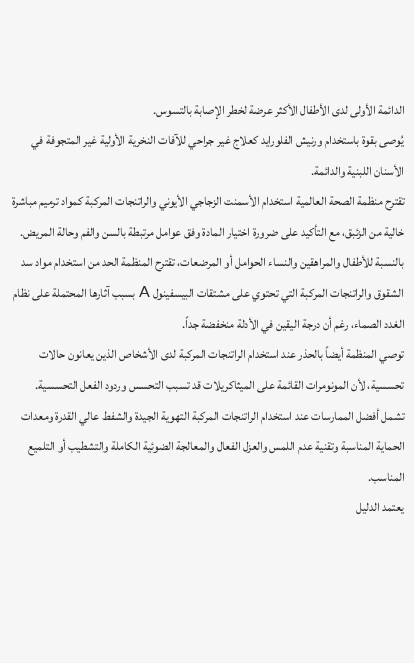الدائمة الأولى لدى الأطفال الأكثر عرضة لخطر الإصابة بالتسوس.
يُوصى بقوة باستخدام ورنيش الفلورايد كعلاج غير جراحي للآفات النخرية الأولية غير المتجوفة في الأسنان اللبنية والدائمة.
تقترح منظمة الصحة العالمية استخدام الأسمنت الزجاجي الأيوني والراتنجات المركبة كمواد ترميم مباشرة خالية من الزئبق، مع التأكيد على ضرورة اختيار المادة وفق عوامل مرتبطة بالسن والفم وحالة المريض.
بالنسبة للأطفال والمراهقين والنساء الحوامل أو المرضعات، تقترح المنظمة الحد من استخدام مواد سد الشقوق والراتنجات المركبة التي تحتوي على مشتقات البيسفينول A بسبب آثارها المحتملة على نظام الغدد الصماء، رغم أن درجة اليقين في الأدلة منخفضة جداً.
توصي المنظمة أيضاً بالحذر عند استخدام الراتنجات المركبة لدى الأشخاص الذين يعانون حالات تحسسية، لأن المونومرات القائمة على الميثاكريلات قد تسبب التحسس وردود الفعل التحسسية.
تشمل أفضل الممارسات عند استخدام الراتنجات المركبة التهوية الجيدة والشفط عالي القدرة ومعدات الحماية المناسبة وتقنية عدم اللمس والعزل الفعال والمعالجة الضوئية الكاملة والتشطيب أو التلميع المناسب.
يعتمد الدليل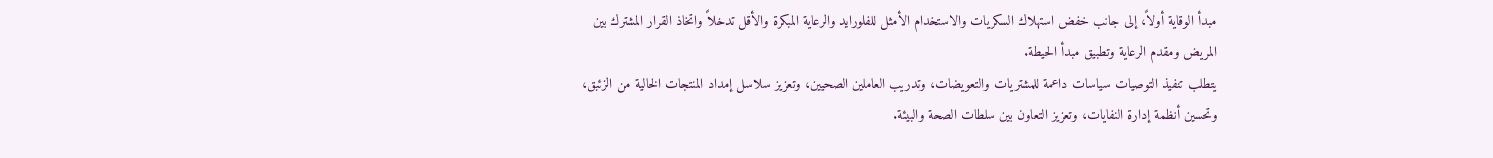مبدأ الوقاية أولاً، إلى جانب خفض استهلاك السكريات والاستخدام الأمثل للفلورايد والرعاية المبكرة والأقل تدخلاً واتخاذ القرار المشترك بين المريض ومقدم الرعاية وتطبيق مبدأ الحيطة.
يتطلب تنفيذ التوصيات سياسات داعمة للمشتريات والتعويضات، وتدريب العاملين الصحيين، وتعزيز سلاسل إمداد المنتجات الخالية من الزئبق، وتحسين أنظمة إدارة النفايات، وتعزيز التعاون بين سلطات الصحة والبيئة.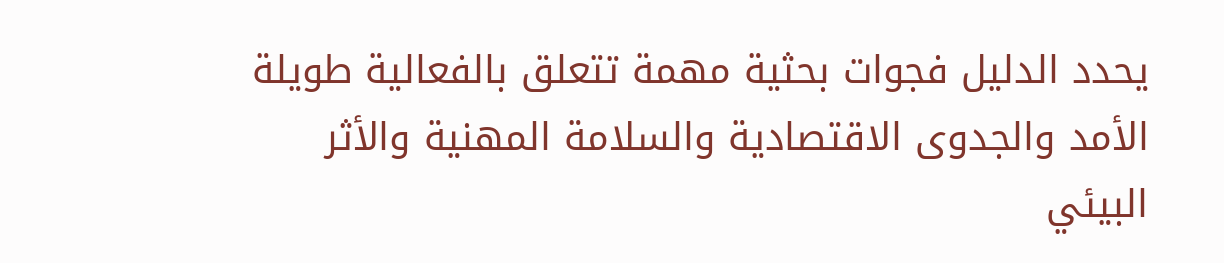يحدد الدليل فجوات بحثية مهمة تتعلق بالفعالية طويلة الأمد والجدوى الاقتصادية والسلامة المهنية والأثر البيئي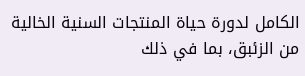الكامل لدورة حياة المنتجات السنية الخالية من الزئبق، بما في ذلك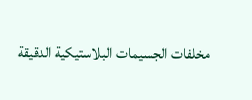مخلفات الجسيمات البلاستيكية الدقيقة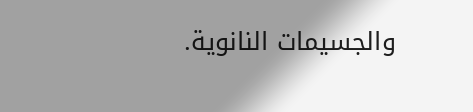والجسيمات النانوية.